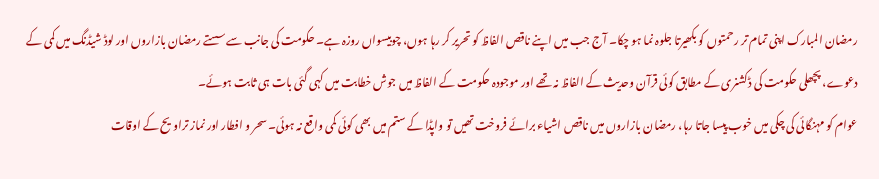رمضان المبارک اپنی تمام تر رحمتوں کو بکھیرتا جلوہ نما ہو چکا۔ آج جب میں اپنے ناقص الفاظ کو تحریر کر رہا ہوں، چوبیسواں روزہ ہے۔ حکومت کی جانب سے سستے رمضان بازاروں اور لوڈ شیڈنگ میں کمی کے دعوے، پچھلی حکومت کی ڈکشنری کے مطابق کوئی قرآن وحدیث کے الفاظ نہ تھے اور موجودہ حکومت کے الفاظ میں جوش خطابت میں کہی گئی بات ہی ثابت ہوئے۔
عوام کو مہنگائی کی چکی میں خوب پیسا جاتا رہا، رمضان بازاروں میں ناقص اشیاء برائے فروخت تھیں تو واپڈا کے ستم میں بھی کوئی کمی واقع نہ ہوئی۔ سحر و افطار اور نماز تراویح کے اوقات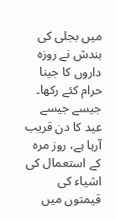میں بجلی کی بندش نے روزہ داروں کا جینا حرام کئے رکھا۔ جیسے جیسے عید کا دن قریب آرہا ہے، روز مرہ کے استعمال کی اشیاء کی قیمتوں میں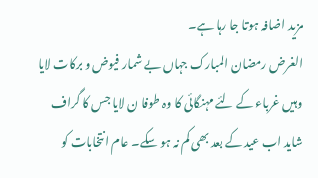مزید اضافہ ہوتا جا رہا ہے۔
الغرض رمضان المبارک جہاں بے شمار فیوض و برکات لایا وہیں غرباء کے لئے مہنگائی کا وہ طوفا ن لایا جس کا گراف شاید اب عید کے بعد بھی کم نہ ہو سکے۔ عام انتخابات کو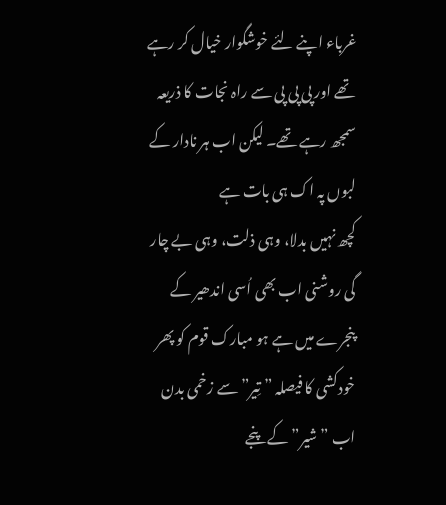غرباء اپنے لئے خوشگوار خیال کر رہے تھے اور پی پی پی سے راہ نجات کا ذریعہ سمجھ رہے تھے۔ لیکن اب ہر نادار کے لبوں پہ اک ہی بات ہے
کچھ نہیں بدلا، وہی ذلت، وہی بے چار گی روشنی اب بھی اُسی اندھیر کے پنجرے میں ہے ہو مبارک قوم کو پھر خودکشی کا فیصلہ ” تِیر” سے زخمی بدن اب ” شیر” کے پنجے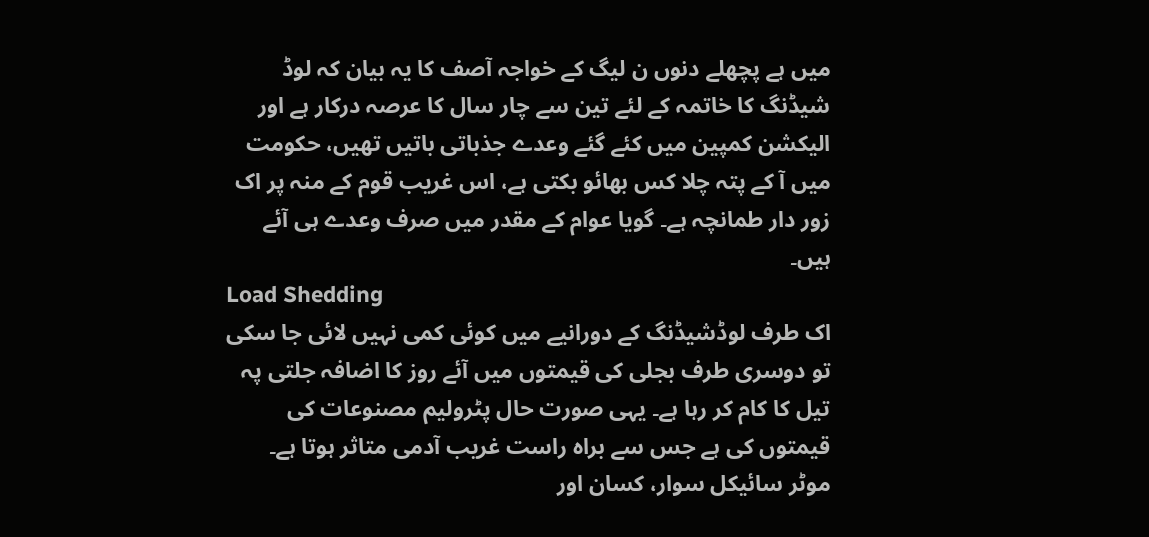میں ہے پچھلے دنوں ن لیگ کے خواجہ آصف کا یہ بیان کہ لوڈ شیڈنگ کا خاتمہ کے لئے تین سے چار سال کا عرصہ درکار ہے اور الیکشن کمپین میں کئے گئے وعدے جذباتی باتیں تھیں، حکومت میں آ کے پتہ چلا کس بھائو بکتی ہے، اس غریب قوم کے منہ پر اک زور دار طمانچہ ہے۔ گویا عوام کے مقدر میں صرف وعدے ہی آئے ہیں۔
Load Shedding
اک طرف لوڈشیڈنگ کے دورانیے میں کوئی کمی نہیں لائی جا سکی تو دوسری طرف بجلی کی قیمتوں میں آئے روز کا اضافہ جلتی پہ تیل کا کام کر رہا ہے۔ یہی صورت حال پٹرولیم مصنوعات کی قیمتوں کی ہے جس سے براہ راست غریب آدمی متاثر ہوتا ہے۔ موٹر سائیکل سوار، کسان اور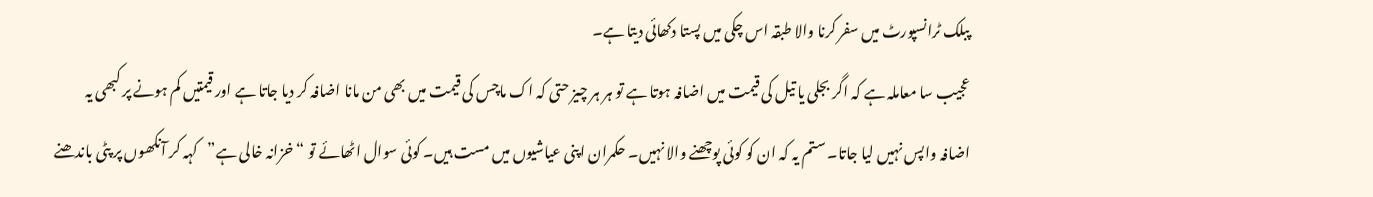پبلک ٹرانسپورٹ میں سفر کرنا والا طبقہ اس چکی میں پستا دکھائی دیتا ہے۔
عجیب سا معاملہ ہے کہ اگر بجلی یا تیل کی قیمت میں اضافہ ہوتا ہے تو ہر ہر چیز حتی کہ اک ماچس کی قیمت میں بھی من مانا اضافہ کر دیا جاتا ہے اور قیمتیں کم ہونے پر کبھی یہ اضافہ واپس نہیں لیا جاتا۔ ستم یہ کہ ان کو کوئی پوچھنے والا نہیں۔ حکمران اپنی عیاشیوں میں مست ہیں۔ کوئی سوال اٹھائے تو “خزانہ خالی ہے”کہہ کر آنکھوں پر پٹی باندھنے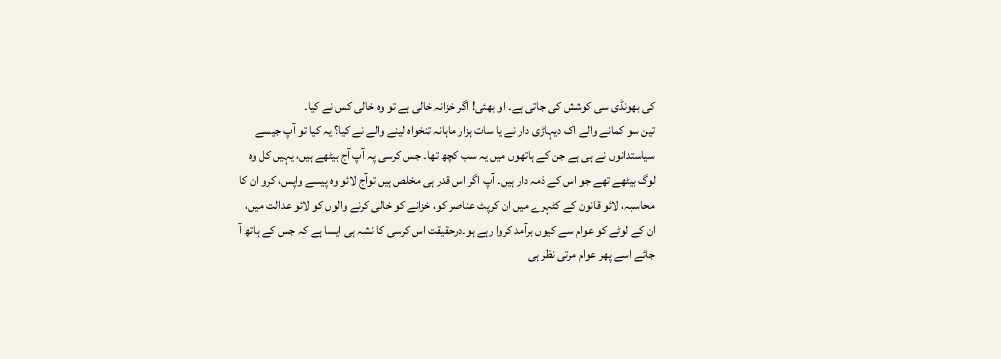کی بھونڈی سی کوشش کی جاتی ہے۔ او بھئی! اگر خزانہ خالی ہے تو وہ خالی کس نے کیا۔
تین سو کمانے والے اک دیہاڑی دار نے یا سات ہزار ماہانہ تنخواہ لینے والے نے کیا؟ یہ کیا تو آپ جیسے سیاستدانوں نے ہی ہے جن کے ہاتھوں میں یہ سب کچھ تھا۔ جس کرسی پہ آپ آج بیٹھے ہیں، یہیں کل وہ لوگ بیٹھے تھے جو اس کے ذمہ دار ہیں۔ آپ اگر اس قدر ہی مخلص ہیں توآج لائو وہ پیسے واپس، کرو ان کا محاسبہ، لائو قانون کے کٹہرے میں ان کرپٹ عناصر کو، خزانے کو خالی کرنے والوں کو لائو عدالت میں، ان کے لوٹے کو عوام سے کیوں برآمد کروا رہے ہو۔درحقیقت اس کرسی کا نشہ ہی ایسا ہے کہ جس کے ہاتھ آ جائے اسے پھر عوام مرتی نظر ہی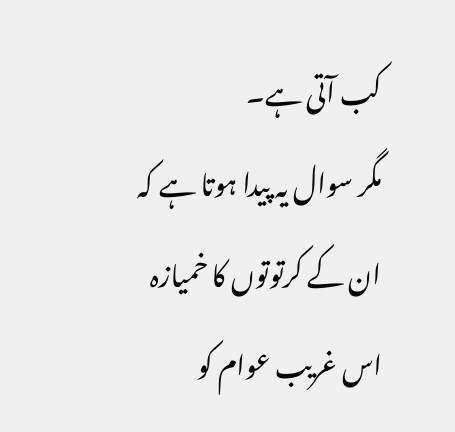کب آتی ہے۔
مگر سوال یہ پیدا ہوتا ہے کہ ان کے کرتوتوں کا خمیازہ اس غریب عوام کو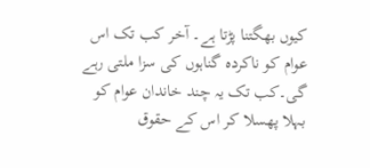کیوں بھگتنا پڑتا ہے۔ آخر کب تک اس عوام کو ناکردہ گناہوں کی سزا ملتی رہے گی۔کب تک یہ چند خاندان عوام کو بہلا پھسلا کر اس کے حقوق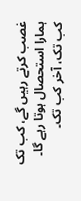غصب کرتے رہیں گے، کب تک ہمارا استحصال ہوتا رہے گا۔ کب تک، آخر کب تک۔